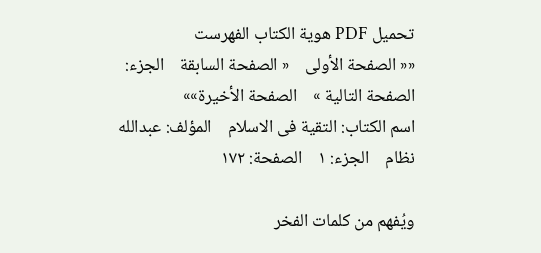تحمیل PDF هویة الکتاب الفهرست
«« الصفحة الأولی    « الصفحة السابقة    الجزء:    الصفحة التالیة »    الصفحة الأخیرة»»
اسم الکتاب: التقیة فی الاسلام    المؤلف: عبدالله نظام    الجزء: ۱    الصفحة: ۱۷۲

ویُفهم من کلمات الفخر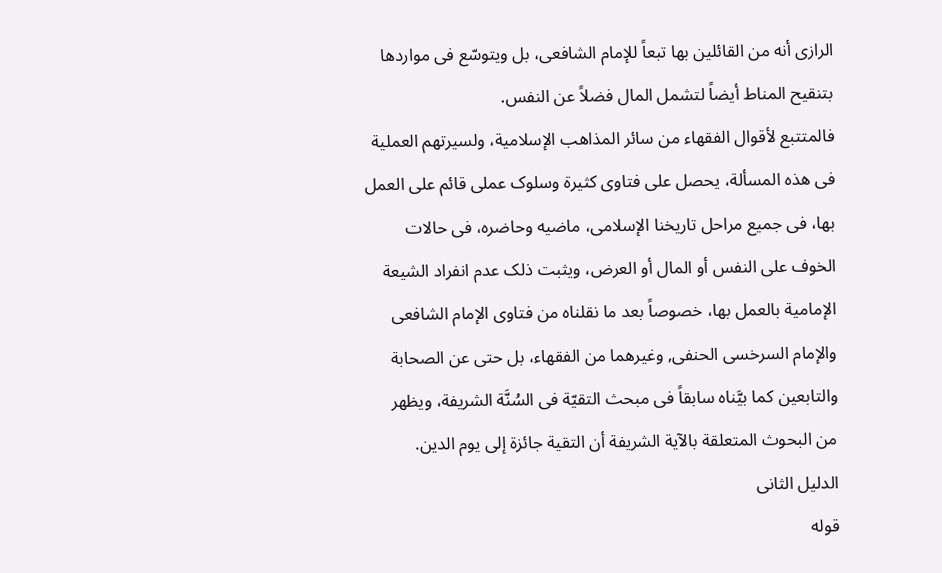الرازی أنه من القائلین بها تبعاً للإمام الشافعی، بل ویتوسّع فی مواردها بتنقیح المناط أیضاً لتشمل المال فضلاً عن النفس.
فالمتتبع لأقوال الفقهاء من سائر المذاهب الإسلامیة، ولسیرتهم العملیة فی هذه المسألة، یحصل على فتاوى کثیرة وسلوک عملی قائم على العمل بها، فی جمیع مراحل تاریخنا الإسلامی، ماضیه وحاضره، فی حالات الخوف على النفس أو المال أو العرض، ویثبت ذلک عدم انفراد الشیعة الإمامیة بالعمل بها، خصوصاً بعد ما نقلناه من فتاوى الإمام الشافعی والإمام السرخسی الحنفی, وغیرهما من الفقهاء، بل حتى عن الصحابة والتابعین کما بیَّناه سابقاً فی مبحث التقیّة فی السُنَّة الشریفة، ویظهر من البحوث المتعلقة بالآیة الشریفة أن التقیة جائزة إلى یوم الدین.
الدلیل الثانی
قوله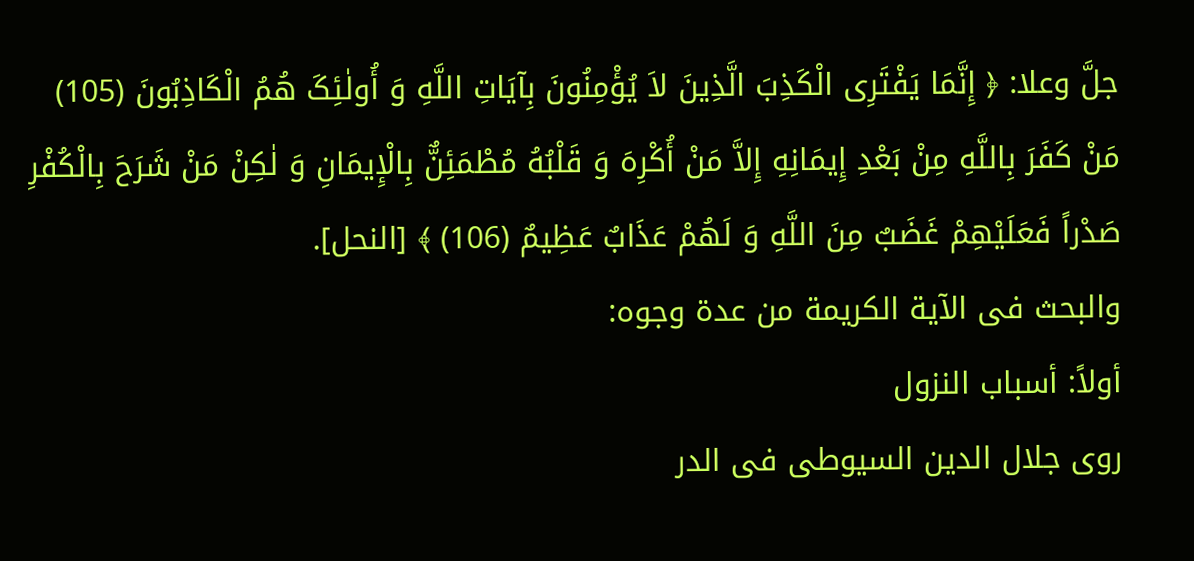جلَّ وعلا: ﴿ إِنَّمَا یَفْتَرِی الْکَذِبَ الَّذِینَ لاَ یُؤْمِنُونَ بِآیَاتِ اللَّهِ وَ أُولٰئِکَ هُمُ الْکَاذِبُونَ‌ (105) مَنْ کَفَرَ بِاللَّهِ مِنْ بَعْدِ إِیمَانِهِ إِلاَّ مَنْ أُکْرِهَ وَ قَلْبُهُ مُطْمَئِنٌّ بِالْإِیمَانِ وَ لٰکِنْ مَنْ شَرَحَ بِالْکُفْرِ صَدْراً فَعَلَیْهِمْ غَضَبٌ مِنَ اللَّهِ وَ لَهُمْ عَذَابٌ عَظِیمٌ‌ (106) ﴾ [النحل].
والبحث فی الآیة الکریمة من عدة وجوه:
أولاً: أسباب النزول
روى جلال الدین السیوطی فی الدر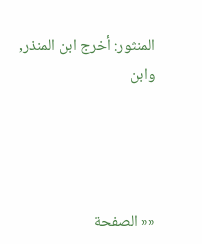المنثور: أخرج ابن المنذر, وابن




«« الصفحة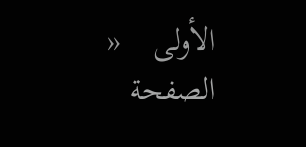الأولی    « الصفحة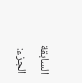السابقة    الجزء: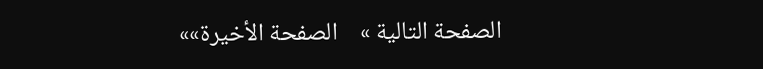الصفحة التالیة »    الصفحة الأخیرة»»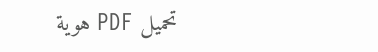تحمیل PDF هویة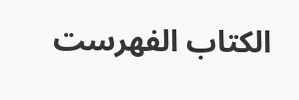الکتاب الفهرست